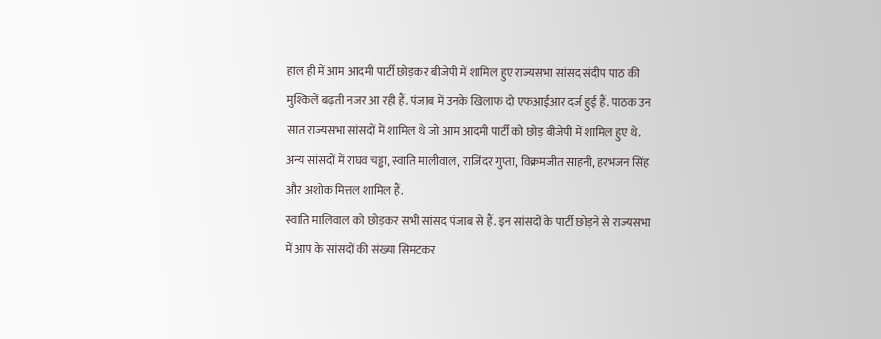हाल ही में आम आदमी पार्टी छोड़कर बीजेपी में शामिल हुए राज्यसभा सांसद संदीप पाठ की मुश्किलें बढ़ती नजर आ रही हैं. पंजाब में उनके खिलाफ दो एफआईआर दर्ज हुई हैं. पाठक उन सात राज्यसभा सांसदों में शामिल थे जो आम आदमी पार्टी को छोड़ बीजेपी में शामिल हुए थे. अन्य सांसदों में राघव चड्ढा, स्वाति मालीवाल, राजिंदर गुप्ता, विक्रमजीत साहनी, हरभजन सिंह और अशोक मित्तल शामिल हैं.
स्वाति मालिवाल को छोड़कर सभी सांसद पंजाब से हैं. इन सांसदों के पार्टी छोड़ने से राज्यसभा में आप के सांसदों की संख्या सिमटकर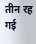तीन रह गई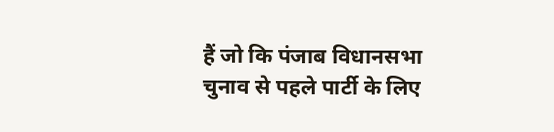हैं जो कि पंजाब विधानसभा चुनाव से पहले पार्टी के लिए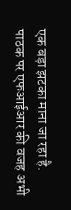एक बड़ा झटका माना जा रहा है.
पाठक पर एफआईआर की वजह अभी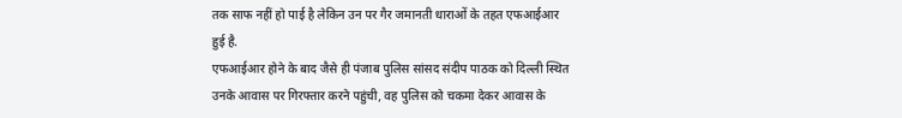तक साफ नहीं हो पाई है लेकिन उन पर गैर जमानती धाराओं के तहत एफआईआर हुई है.
एफआईआर होने के बाद जैसे ही पंजाब पुलिस सांसद संदीप पाठक को दिल्ली स्थित उनके आवास पर गिरफ्तार करने पहुंची, वह पुलिस को चकमा देकर आवास के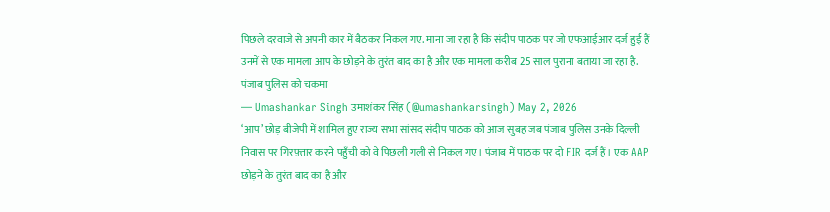पिछले दरवाजे से अपनी कार में बैठकर निकल गए. माना जा रहा है कि संदीप पाठक पर जो एफआईआर दर्ज हुई हैं उनमें से एक मामला आप के छोड़ने के तुरंत बाद का है और एक मामला करीब 25 साल पुराना बताया जा रहा है.
पंजाब पुलिस को चकमा
— Umashankar Singh उमाशंकर सिंह (@umashankarsingh) May 2, 2026
‘आप’ छोड़ बीजेपी में शामिल हुए राज्य सभा सांसद संदीप पाठक को आज सुबह जब पंजाब पुलिस उनके दिल्ली निवास पर गिरफ़्तार करने पहुँची को वे पिछली गली से निकल गए। पंजाब में पाठक पर दो FIR दर्ज हैं। एक AAP छोड़ने के तुरंत बाद का है और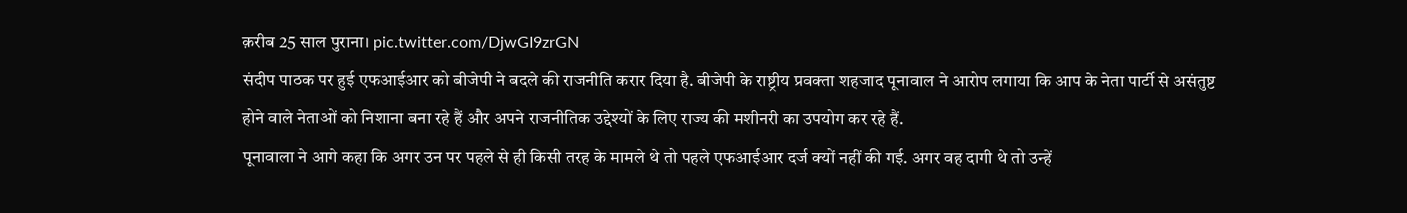क़रीब 25 साल पुराना। pic.twitter.com/DjwGI9zrGN
संदीप पाठक पर हुई एफआईआर को बीजेपी ने बदले की राजनीति करार दिया है. बीजेपी के राष्ट्रीय प्रवक्ता शहजाद पूनावाल ने आरोप लगाया कि आप के नेता पार्टी से असंतुष्ट होने वाले नेताओं को निशाना बना रहे हैं और अपने राजनीतिक उद्देश्यों के लिए राज्य की मशीनरी का उपयोग कर रहे हैं.
पूनावाला ने आगे कहा कि अगर उन पर पहले से ही किसी तरह के मामले थे तो पहले एफआईआर दर्ज क्यों नहीं की गई. अगर वह दागी थे तो उन्हें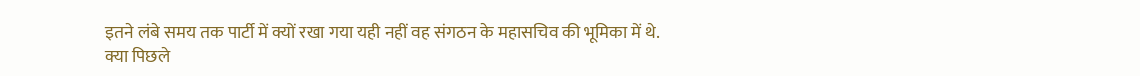इतने लंबे समय तक पार्टी में क्यों रखा गया यही नहीं वह संगठन के महासचिव की भूमिका में थे. क्या पिछले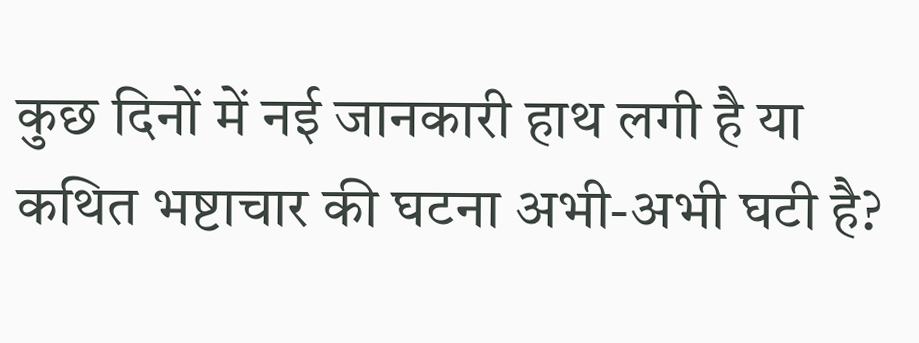कुछ दिनों में नई जानकारी हाथ लगी है या कथित भष्टाचार की घटना अभी-अभी घटी है?